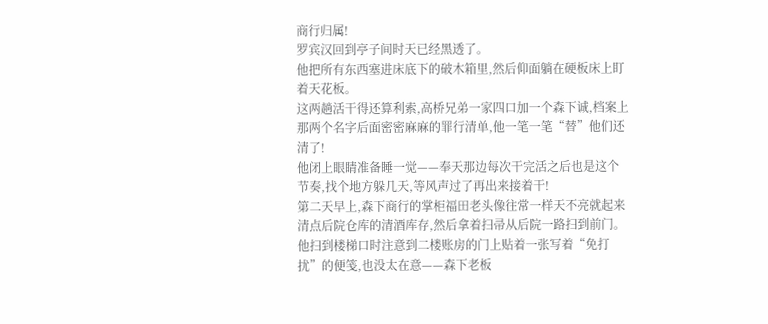商行归属!
罗宾汉回到亭子间时天已经黑透了。
他把所有东西塞进床底下的破木箱里,然后仰面躺在硬板床上盯着天花板。
这两趟活干得还算利索,高桥兄弟一家四口加一个森下诚,档案上那两个名字后面密密麻麻的罪行清单,他一笔一笔“替”他们还清了!
他闭上眼睛准备睡一觉——奉天那边每次干完活之后也是这个节奏,找个地方躲几天,等风声过了再出来接着干!
第二天早上,森下商行的掌柜福田老头像往常一样天不亮就起来清点后院仓库的清酒库存,然后拿着扫帚从后院一路扫到前门。
他扫到楼梯口时注意到二楼账房的门上贴着一张写着“免打扰”的便笺,也没太在意——森下老板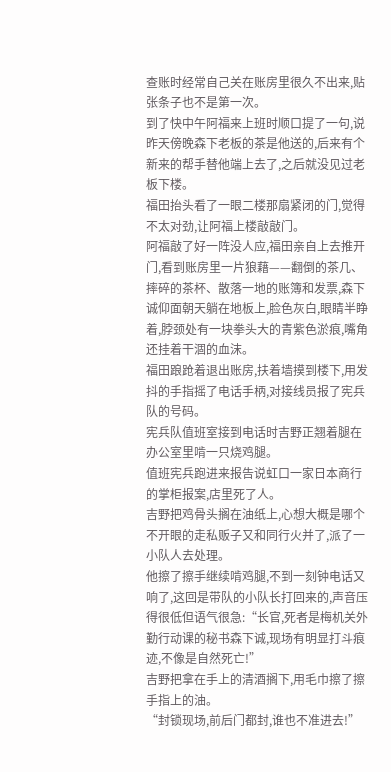查账时经常自己关在账房里很久不出来,贴张条子也不是第一次。
到了快中午阿福来上班时顺口提了一句,说昨天傍晚森下老板的茶是他送的,后来有个新来的帮手替他端上去了,之后就没见过老板下楼。
福田抬头看了一眼二楼那扇紧闭的门,觉得不太对劲,让阿福上楼敲敲门。
阿福敲了好一阵没人应,福田亲自上去推开门,看到账房里一片狼藉——翻倒的茶几、摔碎的茶杯、散落一地的账簿和发票,森下诚仰面朝天躺在地板上,脸色灰白,眼睛半睁着,脖颈处有一块拳头大的青紫色淤痕,嘴角还挂着干涸的血沫。
福田踉跄着退出账房,扶着墙摸到楼下,用发抖的手指摇了电话手柄,对接线员报了宪兵队的号码。
宪兵队值班室接到电话时吉野正翘着腿在办公室里啃一只烧鸡腿。
值班宪兵跑进来报告说虹口一家日本商行的掌柜报案,店里死了人。
吉野把鸡骨头搁在油纸上,心想大概是哪个不开眼的走私贩子又和同行火并了,派了一小队人去处理。
他擦了擦手继续啃鸡腿,不到一刻钟电话又响了,这回是带队的小队长打回来的,声音压得很低但语气很急:“长官,死者是梅机关外勤行动课的秘书森下诚,现场有明显打斗痕迹,不像是自然死亡!”
吉野把拿在手上的清酒搁下,用毛巾擦了擦手指上的油。
“封锁现场,前后门都封,谁也不准进去!”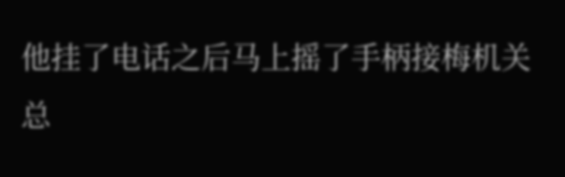他挂了电话之后马上摇了手柄接梅机关总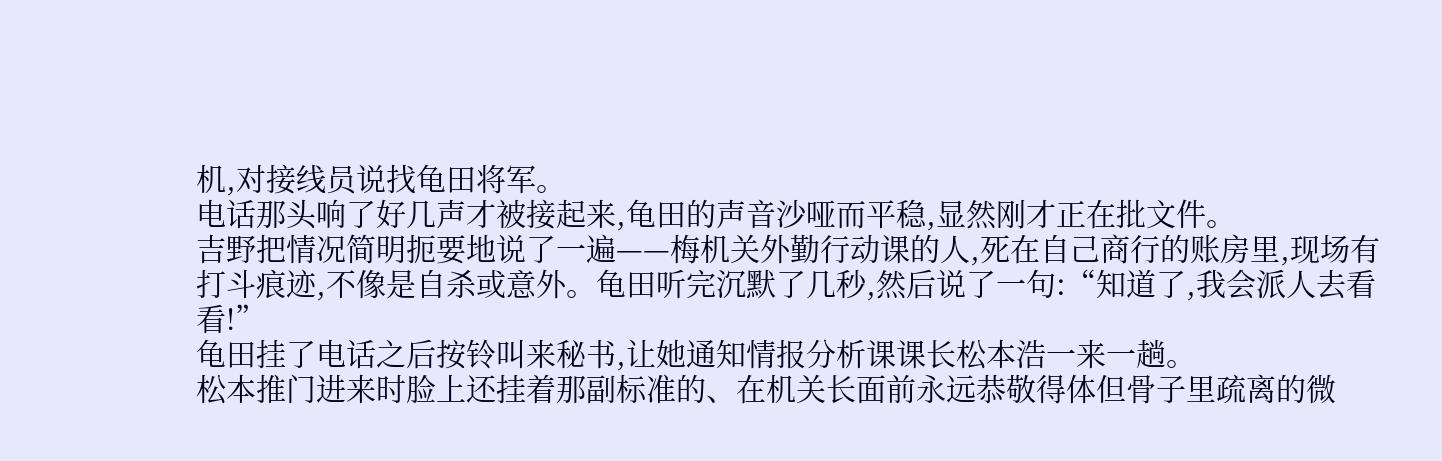机,对接线员说找龟田将军。
电话那头响了好几声才被接起来,龟田的声音沙哑而平稳,显然刚才正在批文件。
吉野把情况简明扼要地说了一遍——梅机关外勤行动课的人,死在自己商行的账房里,现场有打斗痕迹,不像是自杀或意外。龟田听完沉默了几秒,然后说了一句:“知道了,我会派人去看看!”
龟田挂了电话之后按铃叫来秘书,让她通知情报分析课课长松本浩一来一趟。
松本推门进来时脸上还挂着那副标准的、在机关长面前永远恭敬得体但骨子里疏离的微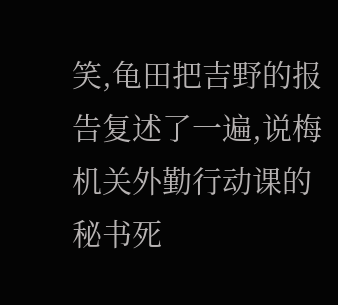笑,龟田把吉野的报告复述了一遍,说梅机关外勤行动课的秘书死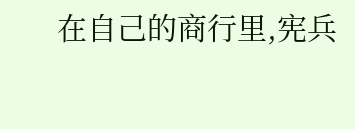在自己的商行里,宪兵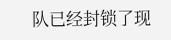队已经封锁了现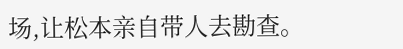场,让松本亲自带人去勘查。